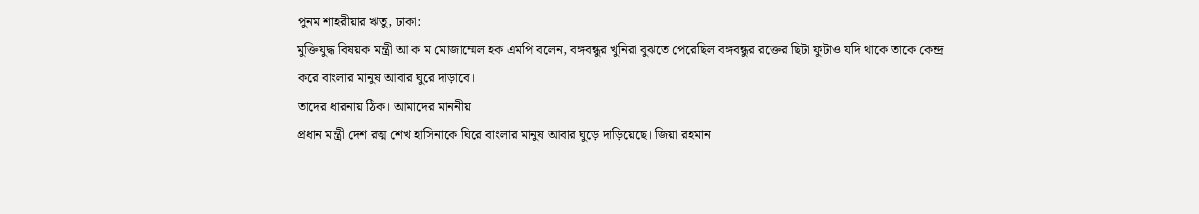পুনম শাহরীয়ার ঋতু, ঢাকা:
মুক্তিযুদ্ধ বিষয়ক মন্ত্রী আ ক ম মোজাম্মেল হক এমপি বলেন, বঙ্গবন্ধুর খুনিরা বুঝতে পেরেছিল বঙ্গবন্ধুর রক্তের ছিটা ফুটাও যদি থাকে তাকে কেন্দ্র
করে বাংলার মানুষ আবার ঘুরে দাড়াবে।
তাদের ধারনায় ঠিক। আমাদের মাননীয়
প্রধান মন্ত্রী দেশ রত্ম শেখ হাসিনাকে ঘিরে বাংলার মানুষ আবার ঘুড়ে দাড়িয়েছে। জিয়া রহমান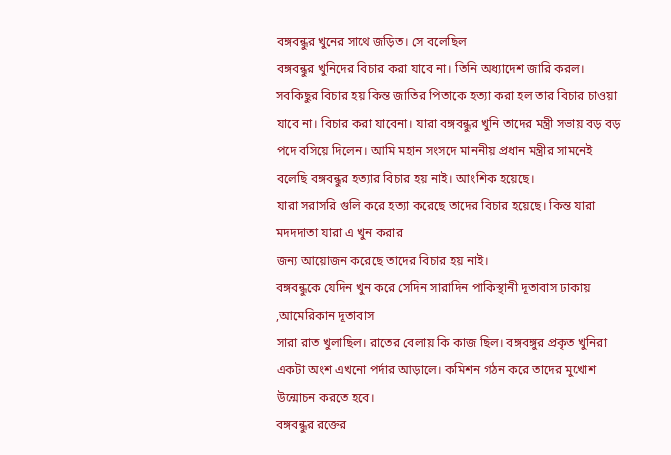বঙ্গবন্ধুর খুনের সাথে জড়িত। সে বলেছিল
বঙ্গবন্ধুর খুনিদের বিচার করা যাবে না। তিনি অধ্যাদেশ জারি করল।
সবকিছুর বিচার হয় কিন্ত জাতির পিতাকে হত্যা করা হল তার বিচার চাওয়া যাবে না। বিচার করা যাবেনা। যারা বঙ্গবন্ধুর খুনি তাদের মন্ত্রী সভায় বড় বড় পদে বসিয়ে দিলেন। আমি মহান সংসদে মাননীয় প্রধান মন্ত্রীর সামনেই বলেছি বঙ্গবন্ধুর হত্যার বিচার হয় নাই। আংশিক হয়েছে।
যারা সরাসরি গুলি করে হত্যা করেছে তাদের বিচার হয়েছে। কিন্ত যারা মদদদাতা যারা এ খুন করার
জন্য আয়োজন করেছে তাদের বিচার হয় নাই।
বঙ্গবন্ধুকে যেদিন খুন করে সেদিন সারাদিন পাকিস্থানী দূতাবাস ঢাকায় ,আমেরিকান দূতাবাস
সারা রাত খুলাছিল। রাতের বেলায় কি কাজ ছিল। বঙ্গবঙ্গুর প্রকৃত খুনিরা একটা অংশ এখনো পর্দার আড়ালে। কমিশন গঠন করে তাদের মুখোশ
উন্মোচন করতে হবে।
বঙ্গবন্ধুর রক্তের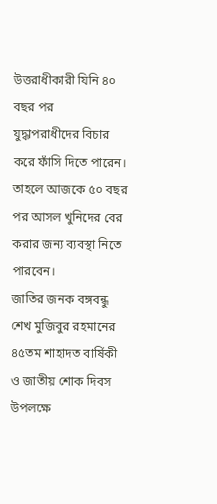উত্তরাধীকারী যিনি ৪০ বছর পর
যুদ্ধাপরাধীদের বিচার করে ফাঁসি দিতে পারেন। তাহলে আজকে ৫০ বছর পর আসল খুনিদের বের করার জন্য ব্যবস্থা নিতে পারবেন।
জাতির জনক বঙ্গবন্ধু শেখ মুজিবুর রহমানের ৪৫তম শাহাদত বার্ষিকী ও জাতীয় শোক দিবস উপলক্ষে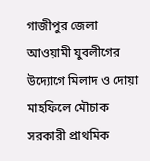গাজীপুর জেলা আওয়ামী যুবলীগের উদ্যোগে মিলাদ ও দোয়া মাহফিলে মৌচাক সরকারী প্রাথমিক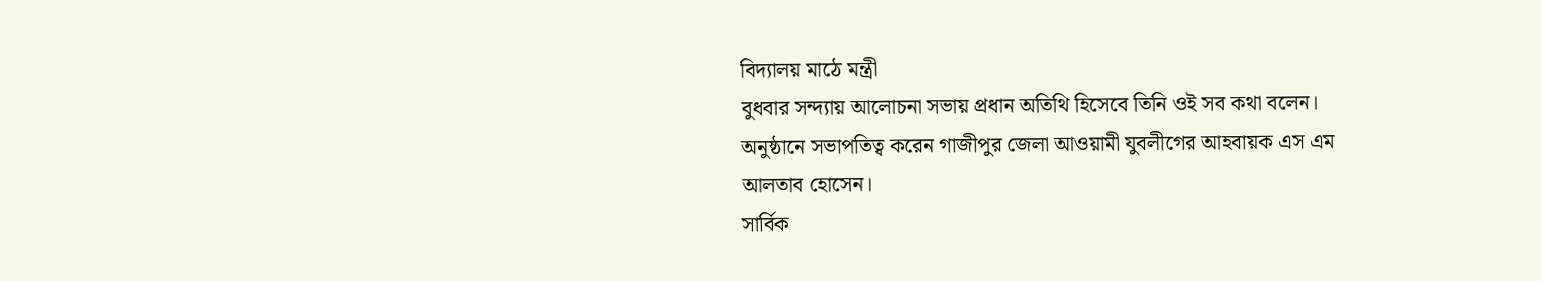বিদ্যালয় মাঠে মন্ত্রী
বুধবার সন্দ্যায় আলোচনা সভায় প্রধান অতিথি হিসেবে তিনি ওই সব কথা বলেন।
অনুষ্ঠানে সভাপতিত্ব করেন গাজীপুর জেলা আওয়ামী যুবলীগের আহবায়ক এস এম আলতাব হোসেন।
সার্বিক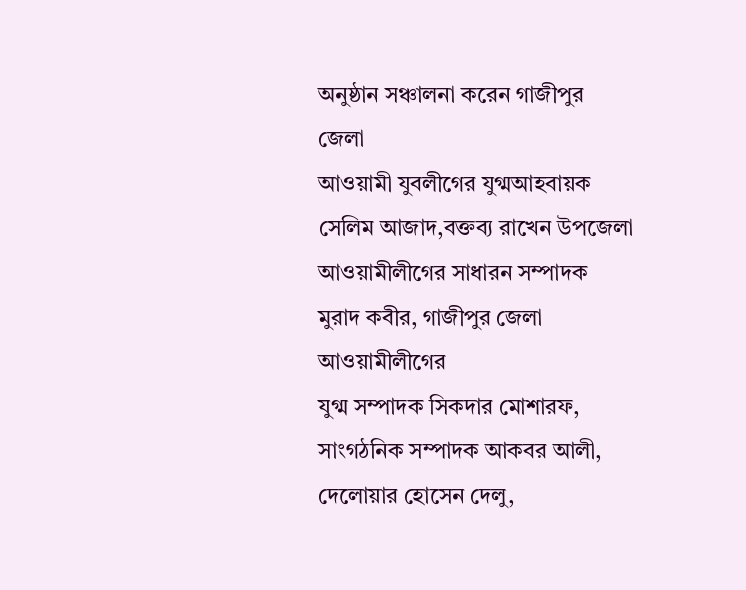অনুষ্ঠান সঞ্চালনা করেন গাজীপুর জেলা
আওয়ামী যুবলীগের যুগ্মআহবায়ক সেলিম আজাদ,বক্তব্য রাখেন উপজেলা
আওয়ামীলীগের সাধারন সম্পাদক মুরাদ কবীর, গাজীপুর জেলা আওয়ামীলীগের
যুগ্ম সম্পাদক সিকদার মোশারফ, সাংগঠনিক সম্পাদক আকবর আলী, দেলোয়ার হোসেন দেলু,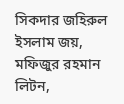সিকদার জহিরুল ইসলাম জয়, মফিজুর রহমান লিটন,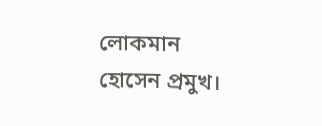লোকমান হোসেন প্রমুখ।